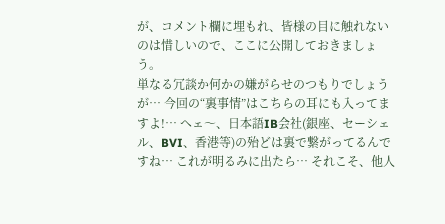が、コメント欄に埋もれ、皆様の目に触れないのは惜しいので、ここに公開しておきましょう。
単なる冗談か何かの嫌がらせのつもりでしょうが… 今回の“裏事情”はこちらの耳にも入ってますよ!… へェ〜、日本語IB会社(銀座、セーシェル、BVI、香港等)の殆どは裏で繋がってるんですね… これが明るみに出たら… それこそ、他人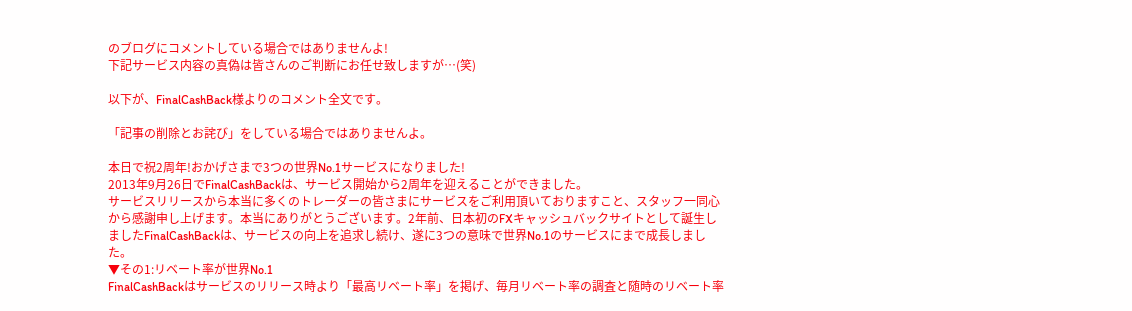のブログにコメントしている場合ではありませんよ!
下記サービス内容の真偽は皆さんのご判断にお任せ致しますが…(笑)

以下が、FinalCashBack様よりのコメント全文です。

「記事の削除とお詫び」をしている場合ではありませんよ。

本日で祝2周年!おかげさまで3つの世界No.1サービスになりました!
2013年9月26日でFinalCashBackは、サービス開始から2周年を迎えることができました。
サービスリリースから本当に多くのトレーダーの皆さまにサービスをご利用頂いておりますこと、スタッフ一同心から感謝申し上げます。本当にありがとうございます。2年前、日本初のFXキャッシュバックサイトとして誕生しましたFinalCashBackは、サービスの向上を追求し続け、遂に3つの意味で世界No.1のサービスにまで成長しました。
▼その1:リベート率が世界No.1
FinalCashBackはサービスのリリース時より「最高リベート率」を掲げ、毎月リベート率の調査と随時のリベート率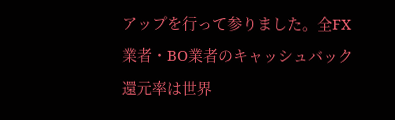アップを行って参りました。全FX業者・BO業者のキャッシュバック還元率は世界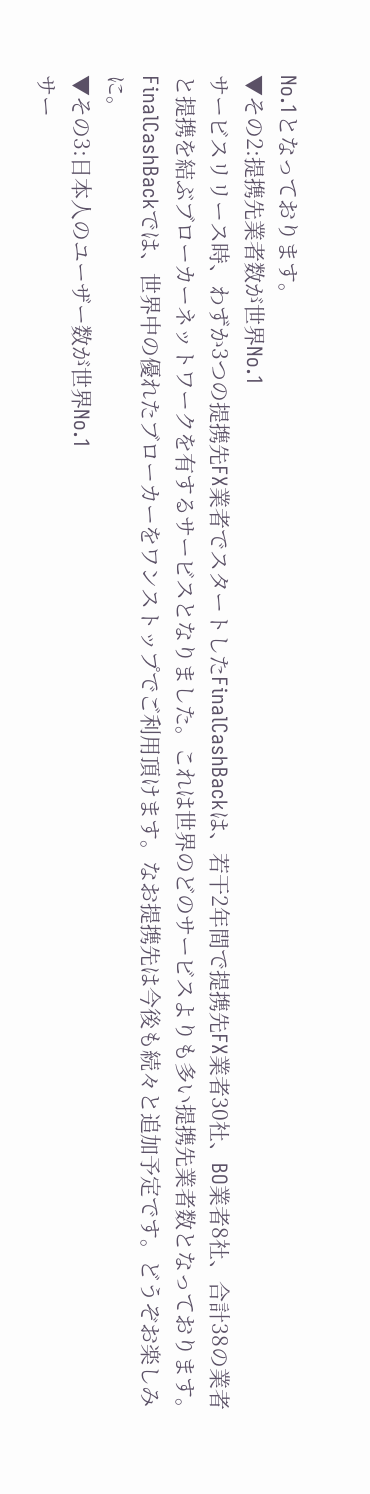No.1となっております。
▼その2:提携先業者数が世界No.1
サービスリリース時、わずか3つの提携先FX業者でスタートしたFinalCashBackは、若干2年間で提携先FX業者30社、BO業者8社、合計38の業者と提携を結ぶブローカーネットワークを有するサービスとなりました。これは世界のどのサービスよりも多い提携先業者数となっております。FinalCashBackでは、世界中の優れたブローカーをワンストップでご利用頂けます。なお提携先は今後も続々と追加予定です。どうぞお楽しみに。
▼その3:日本人のユーザー数が世界No.1
サー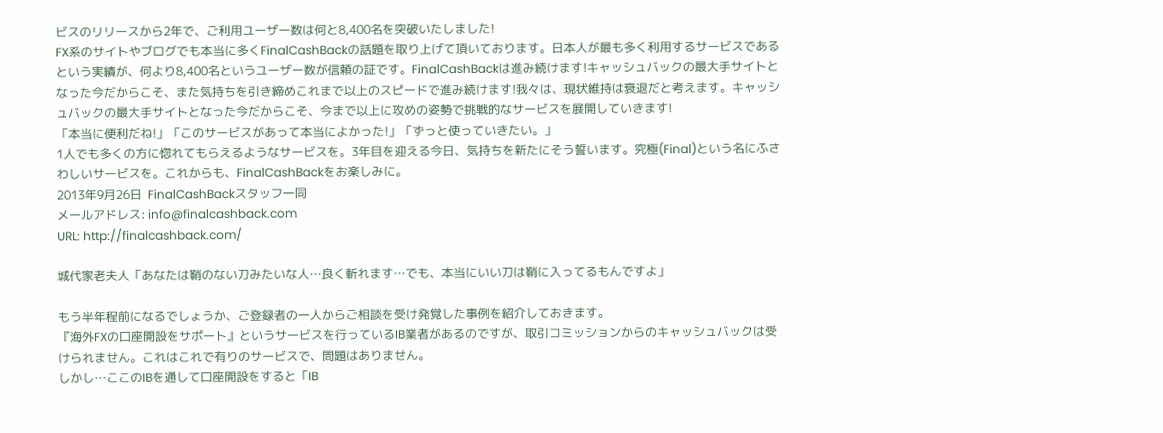ビスのリリースから2年で、ご利用ユーザー数は何と8,400名を突破いたしました!
FX系のサイトやブログでも本当に多くFinalCashBackの話題を取り上げて頂いております。日本人が最も多く利用するサービスであるという実績が、何より8,400名というユーザー数が信頼の証です。FinalCashBackは進み続けます!キャッシュバックの最大手サイトとなった今だからこそ、また気持ちを引き締めこれまで以上のスピードで進み続けます!我々は、現状維持は衰退だと考えます。キャッシュバックの最大手サイトとなった今だからこそ、今まで以上に攻めの姿勢で挑戦的なサービスを展開していきます!
「本当に便利だね!」「このサービスがあって本当によかった!」「ずっと使っていきたい。」
1人でも多くの方に惚れてもらえるようなサービスを。3年目を迎える今日、気持ちを新たにそう誓います。究極(Final)という名にふさわしいサービスを。これからも、FinalCashBackをお楽しみに。
2013年9月26日  FinalCashBackスタッフ一同
メールアドレス: info@finalcashback.com
URL: http://finalcashback.com/

城代家老夫人「あなたは鞘のない刀みたいな人…良く斬れます…でも、本当にいい刀は鞘に入ってるもんですよ」

もう半年程前になるでしょうか、ご登録者の一人からご相談を受け発覚した事例を紹介しておきます。
『海外FXの口座開設をサポート』というサービスを行っているIB業者があるのですが、取引コミッションからのキャッシュバックは受けられません。これはこれで有りのサービスで、問題はありません。
しかし…ここのIBを通して口座開設をすると「IB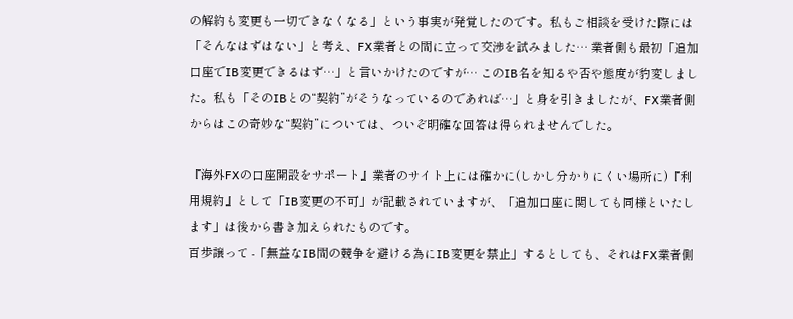の解約も変更も一切できなくなる」という事実が発覚したのです。私もご相談を受けた際には「そんなはずはない」と考え、FX業者との間に立って交渉を試みました… 業者側も最初「追加口座でIB変更できるはず…」と言いかけたのですが… このIB名を知るや否や態度が豹変しました。私も「そのIBとの“契約”がそうなっているのであれば…」と身を引きましたが、FX業者側からはこの奇妙な“契約”については、ついぞ明確な回答は得られませんでした。

『海外FXの口座開設をサポート』業者のサイト上には確かに(しかし分かりにくい場所に)『利用規約』として「IB変更の不可」が記載されていますが、「追加口座に関しても同様といたします」は後から書き加えられたものです。
百歩譲って -「無益なIB間の競争を避ける為にIB変更を禁止」するとしても、それはFX業者側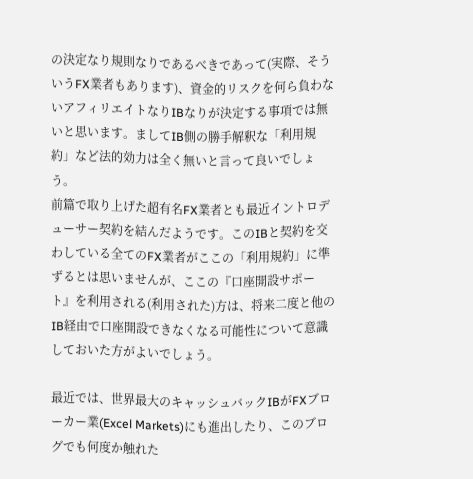の決定なり規則なりであるべきであって(実際、そういうFX業者もあります)、資金的リスクを何ら負わないアフィリエイトなりIBなりが決定する事項では無いと思います。ましてIB側の勝手解釈な「利用規約」など法的効力は全く無いと言って良いでしょう。
前篇で取り上げた超有名FX業者とも最近イントロデューサー契約を結んだようです。このIBと契約を交わしている全てのFX業者がここの「利用規約」に準ずるとは思いませんが、ここの『口座開設サポート』を利用される(利用された)方は、将来二度と他のIB経由で口座開設できなくなる可能性について意識しておいた方がよいでしょう。

最近では、世界最大のキャッシュバックIBがFXブローカー業(Excel Markets)にも進出したり、このブログでも何度か触れた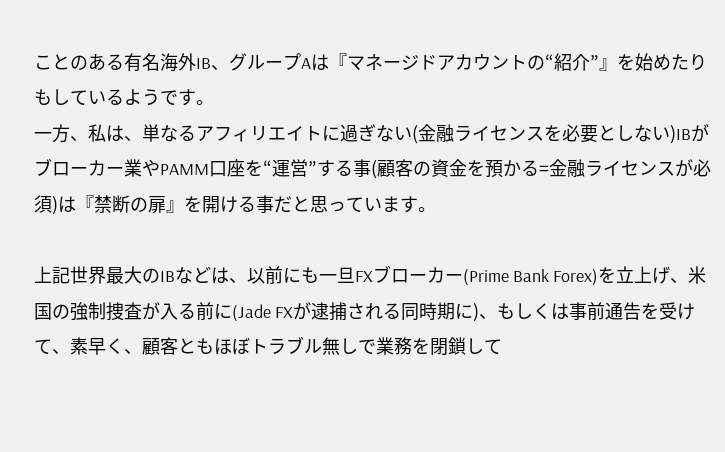ことのある有名海外IB、グループAは『マネージドアカウントの“紹介”』を始めたりもしているようです。
一方、私は、単なるアフィリエイトに過ぎない(金融ライセンスを必要としない)IBがブローカー業やPAMM口座を“運営”する事(顧客の資金を預かる=金融ライセンスが必須)は『禁断の扉』を開ける事だと思っています。

上記世界最大のIBなどは、以前にも一旦FXブローカー(Prime Bank Forex)を立上げ、米国の強制捜査が入る前に(Jade FXが逮捕される同時期に)、もしくは事前通告を受けて、素早く、顧客ともほぼトラブル無しで業務を閉鎖して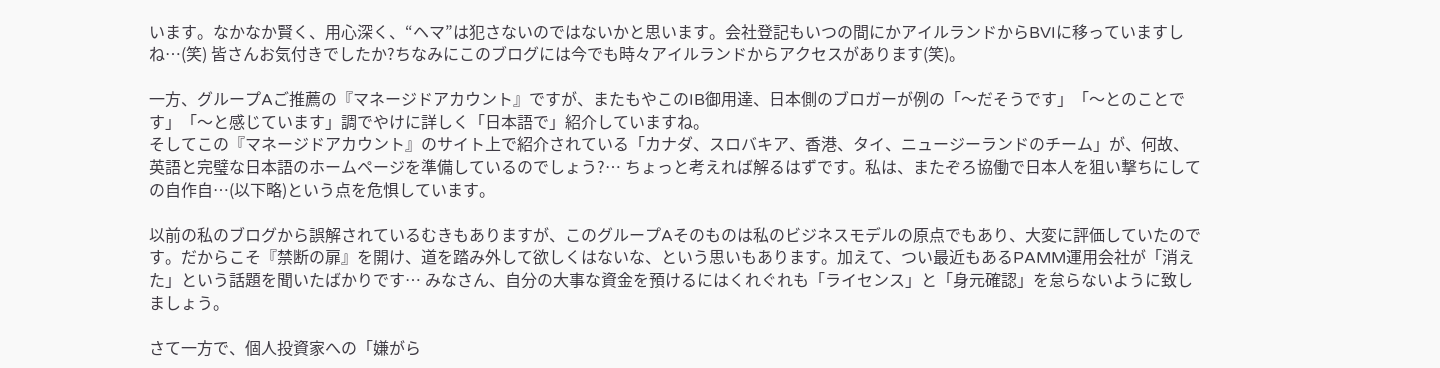います。なかなか賢く、用心深く、“ヘマ”は犯さないのではないかと思います。会社登記もいつの間にかアイルランドからBVIに移っていますしね…(笑) 皆さんお気付きでしたか?ちなみにこのブログには今でも時々アイルランドからアクセスがあります(笑)。

一方、グループAご推薦の『マネージドアカウント』ですが、またもやこのIB御用達、日本側のブロガーが例の「〜だそうです」「〜とのことです」「〜と感じています」調でやけに詳しく「日本語で」紹介していますね。
そしてこの『マネージドアカウント』のサイト上で紹介されている「カナダ、スロバキア、香港、タイ、ニュージーランドのチーム」が、何故、英語と完璧な日本語のホームページを準備しているのでしょう?… ちょっと考えれば解るはずです。私は、またぞろ協働で日本人を狙い撃ちにしての自作自…(以下略)という点を危惧しています。

以前の私のブログから誤解されているむきもありますが、このグループAそのものは私のビジネスモデルの原点でもあり、大変に評価していたのです。だからこそ『禁断の扉』を開け、道を踏み外して欲しくはないな、という思いもあります。加えて、つい最近もあるPAMM運用会社が「消えた」という話題を聞いたばかりです… みなさん、自分の大事な資金を預けるにはくれぐれも「ライセンス」と「身元確認」を怠らないように致しましょう。

さて一方で、個人投資家への「嫌がら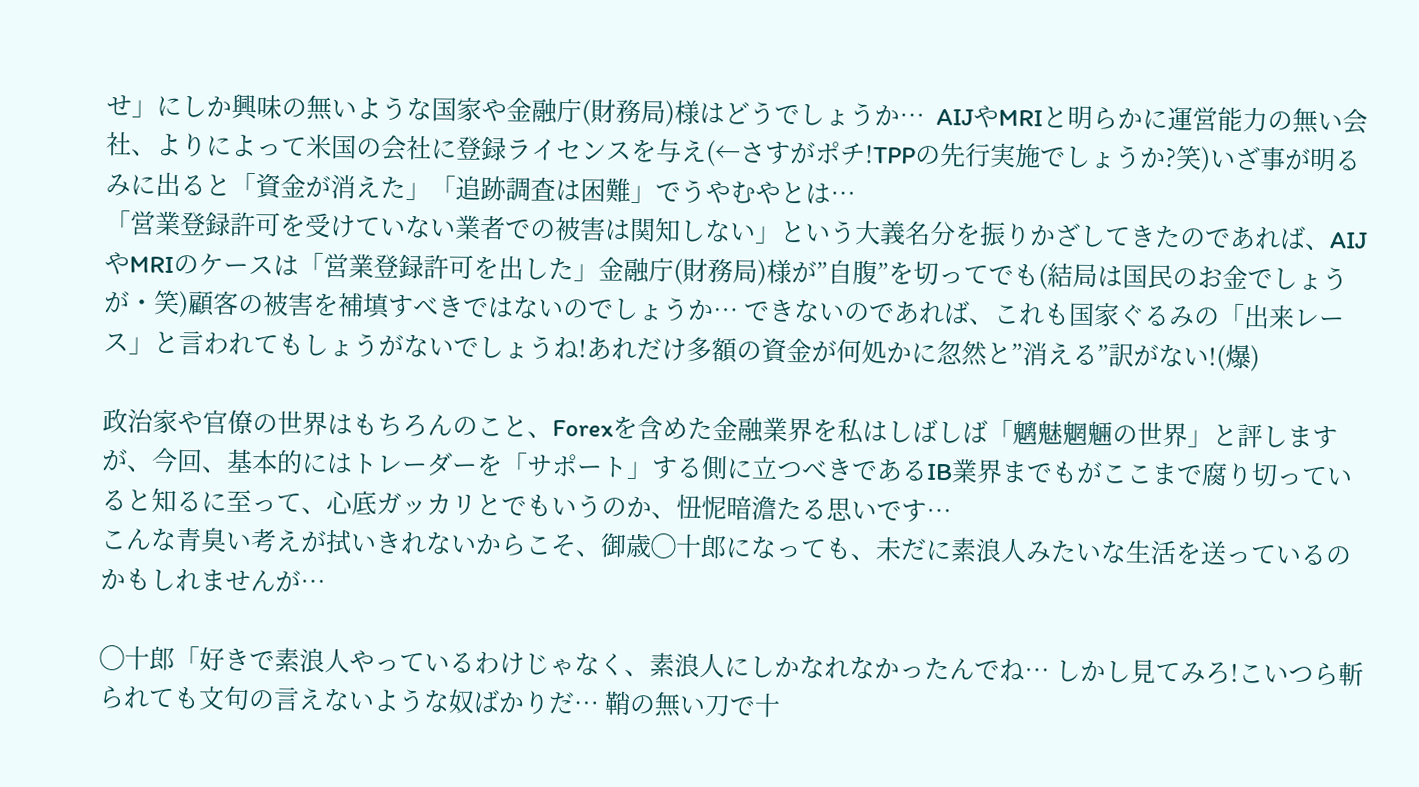せ」にしか興味の無いような国家や金融庁(財務局)様はどうでしょうか…  AIJやMRIと明らかに運営能力の無い会社、よりによって米国の会社に登録ライセンスを与え(←さすがポチ!TPPの先行実施でしょうか?笑)いざ事が明るみに出ると「資金が消えた」「追跡調査は困難」でうやむやとは…
「営業登録許可を受けていない業者での被害は関知しない」という大義名分を振りかざしてきたのであれば、AIJやMRIのケースは「営業登録許可を出した」金融庁(財務局)様が”自腹”を切ってでも(結局は国民のお金でしょうが・笑)顧客の被害を補填すべきではないのでしょうか… できないのであれば、これも国家ぐるみの「出来レース」と言われてもしょうがないでしょうね!あれだけ多額の資金が何処かに忽然と”消える”訳がない!(爆)

政治家や官僚の世界はもちろんのこと、Forexを含めた金融業界を私はしばしば「魑魅魍魎の世界」と評しますが、今回、基本的にはトレーダーを「サポート」する側に立つべきであるIB業界までもがここまで腐り切っていると知るに至って、心底ガッカリとでもいうのか、忸怩暗澹たる思いです…
こんな青臭い考えが拭いきれないからこそ、御歳◯十郎になっても、未だに素浪人みたいな生活を送っているのかもしれませんが…

◯十郎「好きで素浪人やっているわけじゃなく、素浪人にしかなれなかったんでね… しかし見てみろ!こいつら斬られても文句の言えないような奴ばかりだ… 鞘の無い刀で十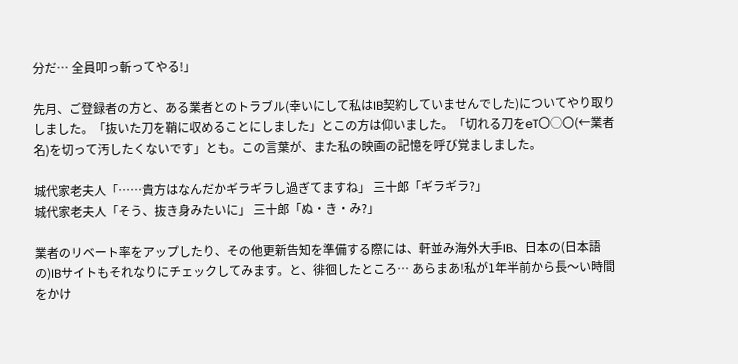分だ… 全員叩っ斬ってやる!」

先月、ご登録者の方と、ある業者とのトラブル(幸いにして私はIB契約していませんでした)についてやり取りしました。「抜いた刀を鞘に収めることにしました」とこの方は仰いました。「切れる刀をeT〇◯〇(←業者名)を切って汚したくないです」とも。この言葉が、また私の映画の記憶を呼び覚ましました。

城代家老夫人「……貴方はなんだかギラギラし過ぎてますね」 三十郎「ギラギラ?」
城代家老夫人「そう、抜き身みたいに」 三十郎「ぬ・き・み?」

業者のリベート率をアップしたり、その他更新告知を準備する際には、軒並み海外大手IB、日本の(日本語の)IBサイトもそれなりにチェックしてみます。と、徘徊したところ… あらまあ!私が1年半前から長〜い時間をかけ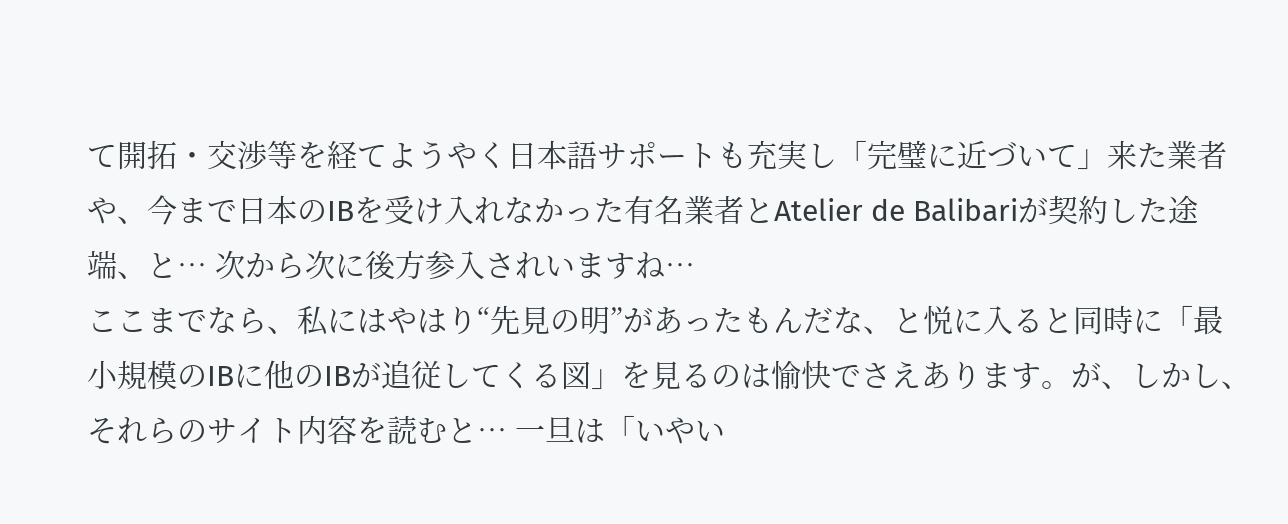て開拓・交渉等を経てようやく日本語サポートも充実し「完璧に近づいて」来た業者や、今まで日本のIBを受け入れなかった有名業者とAtelier de Balibariが契約した途端、と… 次から次に後方参入されいますね…
ここまでなら、私にはやはり“先見の明”があったもんだな、と悦に入ると同時に「最小規模のIBに他のIBが追従してくる図」を見るのは愉快でさえあります。が、しかし、それらのサイト内容を読むと… 一旦は「いやい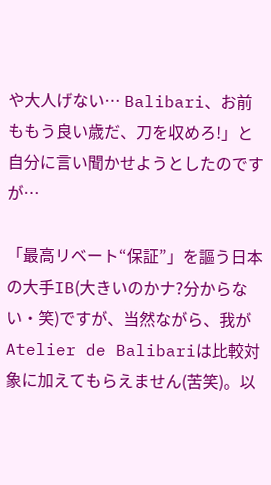や大人げない… Balibari、お前ももう良い歳だ、刀を収めろ!」と自分に言い聞かせようとしたのですが…

「最高リベート“保証”」を謳う日本の大手IB(大きいのかナ?分からない・笑)ですが、当然ながら、我がAtelier de Balibariは比較対象に加えてもらえません(苦笑)。以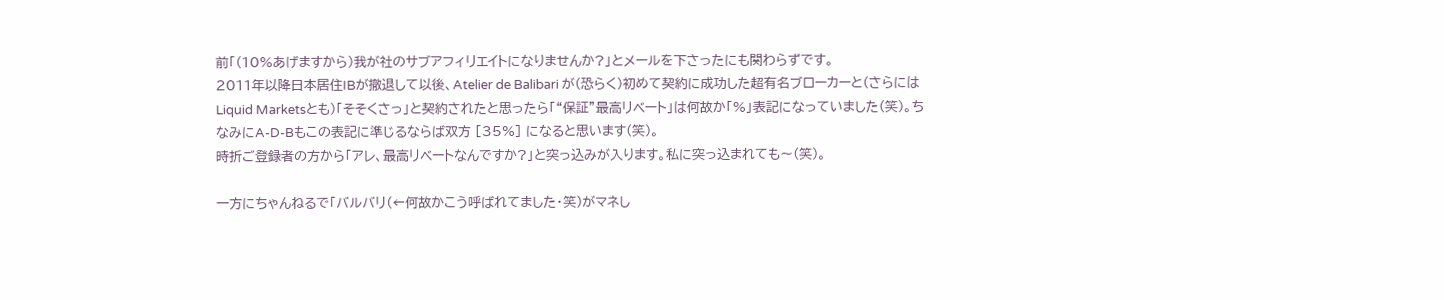前「(10%あげますから)我が社のサブアフィリエイトになりませんか?」とメールを下さったにも関わらずです。
2011年以降日本居住IBが撤退して以後、Atelier de Balibari が(恐らく)初めて契約に成功した超有名ブローカーと(さらにはLiquid Marketsとも)「そそくさっ」と契約されたと思ったら「“保証”最高リベート」は何故か「%」表記になっていました(笑)。ちなみにA-D-Bもこの表記に準じるならば双方 [35%] になると思います(笑)。
時折ご登録者の方から「アレ、最高リベートなんですか?」と突っ込みが入ります。私に突っ込まれても〜(笑)。

一方にちゃんねるで「バルバリ(←何故かこう呼ばれてました・笑)がマネし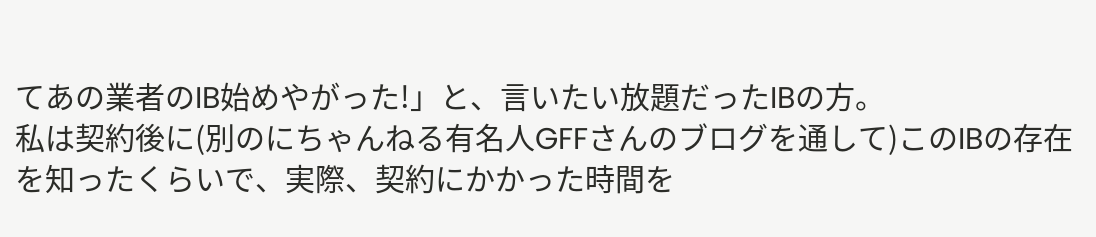てあの業者のIB始めやがった!」と、言いたい放題だったIBの方。
私は契約後に(別のにちゃんねる有名人GFFさんのブログを通して)このIBの存在を知ったくらいで、実際、契約にかかった時間を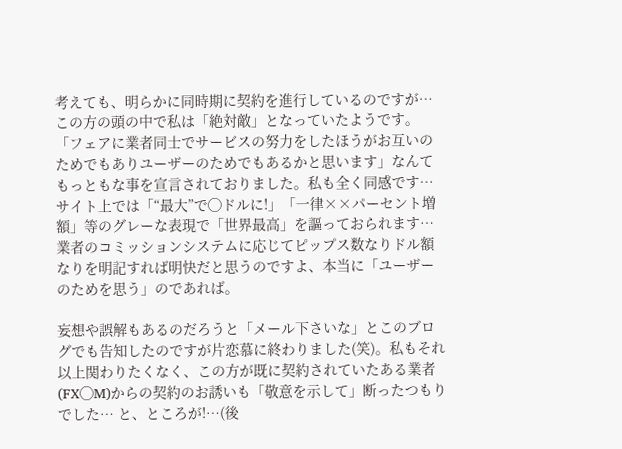考えても、明らかに同時期に契約を進行しているのですが… この方の頭の中で私は「絶対敵」となっていたようです。「フェアに業者同士でサービスの努力をしたほうがお互いのためでもありユーザーのためでもあるかと思います」なんてもっともな事を宣言されておりました。私も全く同感です…
サイト上では「“最大”で◯ドルに!」「一律××パーセント増額」等のグレーな表現で「世界最高」を謳っておられます… 業者のコミッションシステムに応じてピップス数なりドル額なりを明記すれば明快だと思うのですよ、本当に「ユーザーのためを思う」のであれば。

妄想や誤解もあるのだろうと「メール下さいな」とこのブログでも告知したのですが片恋慕に終わりました(笑)。私もそれ以上関わりたくなく、この方が既に契約されていたある業者(FX◯M)からの契約のお誘いも「敬意を示して」断ったつもりでした… と、ところが!…(後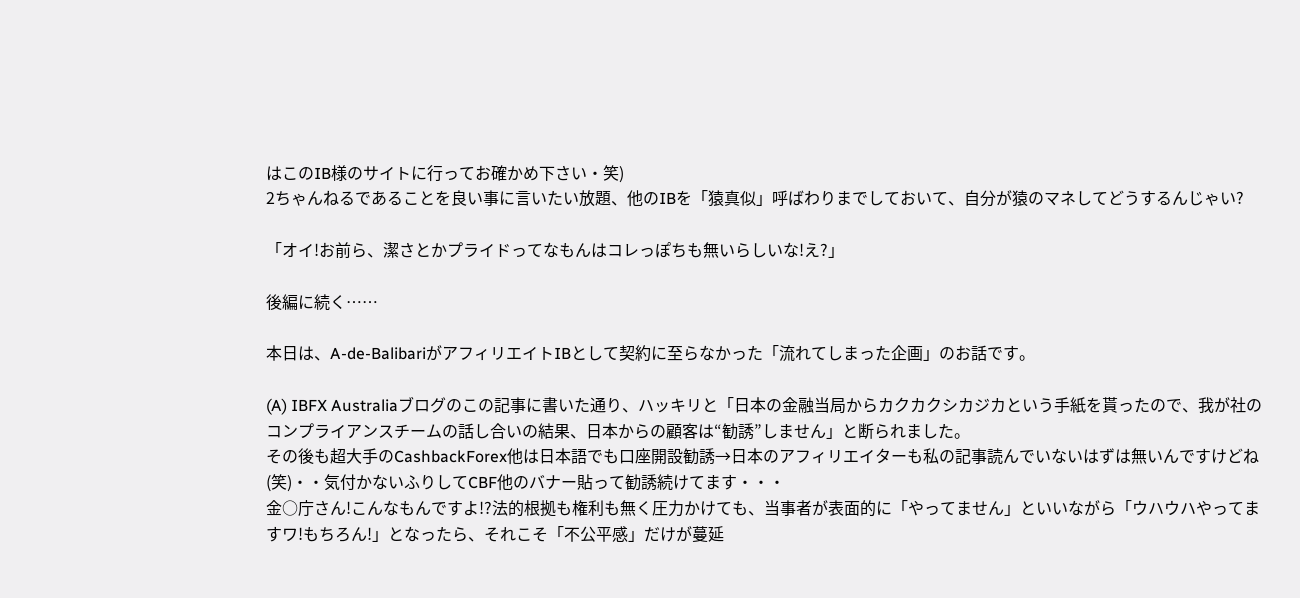はこのIB様のサイトに行ってお確かめ下さい・笑)
2ちゃんねるであることを良い事に言いたい放題、他のIBを「猿真似」呼ばわりまでしておいて、自分が猿のマネしてどうするんじゃい?

「オイ!お前ら、潔さとかプライドってなもんはコレっぽちも無いらしいな!え?」

後編に続く……

本日は、A-de-BalibariがアフィリエイトIBとして契約に至らなかった「流れてしまった企画」のお話です。

(A) IBFX Australiaブログのこの記事に書いた通り、ハッキリと「日本の金融当局からカクカクシカジカという手紙を貰ったので、我が社のコンプライアンスチームの話し合いの結果、日本からの顧客は“勧誘”しません」と断られました。
その後も超大手のCashbackForex他は日本語でも口座開設勧誘→日本のアフィリエイターも私の記事読んでいないはずは無いんですけどね(笑)・・気付かないふりしてCBF他のバナー貼って勧誘続けてます・・・
金○庁さん!こんなもんですよ!?法的根拠も権利も無く圧力かけても、当事者が表面的に「やってません」といいながら「ウハウハやってますワ!もちろん!」となったら、それこそ「不公平感」だけが蔓延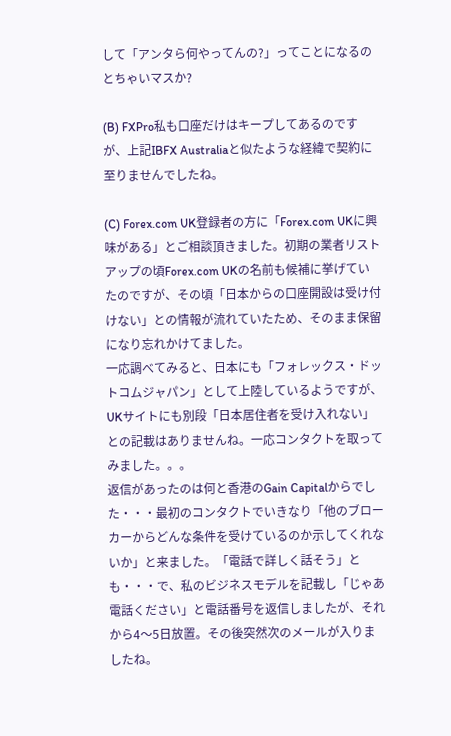して「アンタら何やってんの?」ってことになるのとちゃいマスか?

(B) FXPro私も口座だけはキープしてあるのですが、上記IBFX Australiaと似たような経緯で契約に至りませんでしたね。

(C) Forex.com UK登録者の方に「Forex.com UKに興味がある」とご相談頂きました。初期の業者リストアップの頃Forex.com UKの名前も候補に挙げていたのですが、その頃「日本からの口座開設は受け付けない」との情報が流れていたため、そのまま保留になり忘れかけてました。
一応調べてみると、日本にも「フォレックス・ドットコムジャパン」として上陸しているようですが、UKサイトにも別段「日本居住者を受け入れない」との記載はありませんね。一応コンタクトを取ってみました。。。
返信があったのは何と香港のGain Capitalからでした・・・最初のコンタクトでいきなり「他のブローカーからどんな条件を受けているのか示してくれないか」と来ました。「電話で詳しく話そう」とも・・・で、私のビジネスモデルを記載し「じゃあ電話ください」と電話番号を返信しましたが、それから4〜5日放置。その後突然次のメールが入りましたね。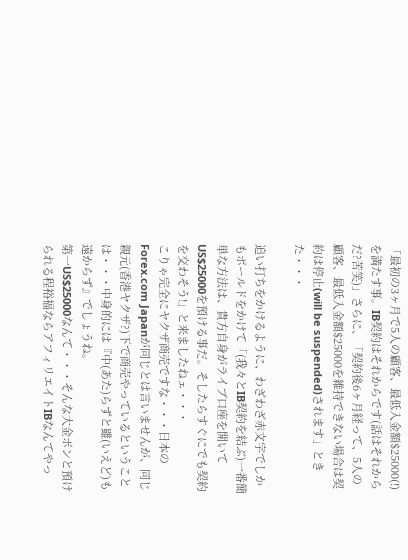「最初の3ヶ月で5人の顧客、最低入金額$25000(!)を満たす事。IB契約はそれからです(話はそれからだ?苦笑)」さらに、「契約後6ヶ月経って、5人の顧客、最低入金額$25000を維持できない場合は契約は停止(will be suspended)されます」ときた・・・

追い打ちをかけるように、わざわざ赤文字でしかもボールドをかけて「(我々とIB契約を結ぶ)一番簡単な方法は、貴方自身がライブ口座を開いてUS$25000を預ける事だ。そしたらすぐにでも契約を交わそう!」と来ましたねェ・・・
こりゃ完全にヤクザ商売ですな・・・日本のForex.com Japanが同じとは言いませんが、同じ親元(香港ヤクザ?)下で商売やっているということは・・・中身的には『中(あた)らずと雖(いえど)も遠からず』でしょうね。
第一US$25000なんて・・・そんな大金ポンと預けられる程裕福ならアフィリエイトIBなんてやっ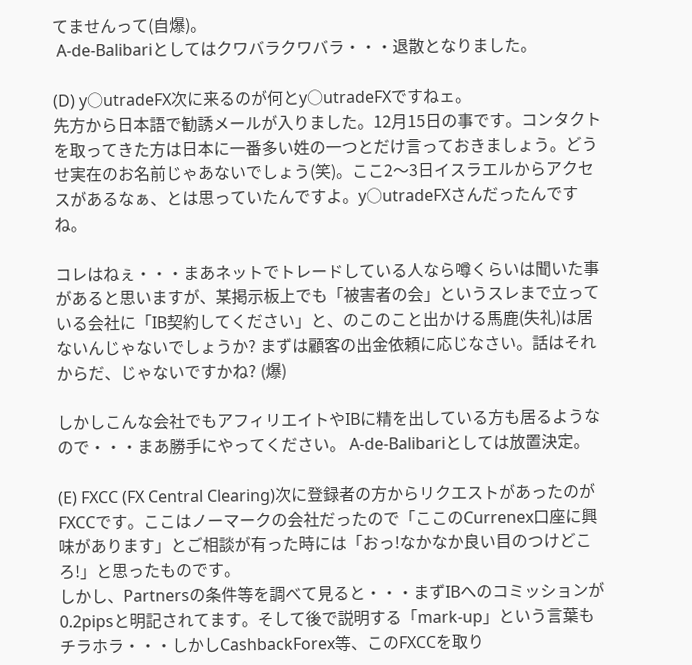てませんって(自爆)。
 A-de-Balibariとしてはクワバラクワバラ・・・退散となりました。

(D) y○utradeFX次に来るのが何とy○utradeFXですねェ。
先方から日本語で勧誘メールが入りました。12月15日の事です。コンタクトを取ってきた方は日本に一番多い姓の一つとだけ言っておきましょう。どうせ実在のお名前じゃあないでしょう(笑)。ここ2〜3日イスラエルからアクセスがあるなぁ、とは思っていたんですよ。y○utradeFXさんだったんですね。

コレはねぇ・・・まあネットでトレードしている人なら噂くらいは聞いた事があると思いますが、某掲示板上でも「被害者の会」というスレまで立っている会社に「IB契約してください」と、のこのこと出かける馬鹿(失礼)は居ないんじゃないでしょうか? まずは顧客の出金依頼に応じなさい。話はそれからだ、じゃないですかね? (爆)

しかしこんな会社でもアフィリエイトやIBに精を出している方も居るようなので・・・まあ勝手にやってください。 A-de-Balibariとしては放置決定。

(E) FXCC (FX Central Clearing)次に登録者の方からリクエストがあったのがFXCCです。ここはノーマークの会社だったので「ここのCurrenex口座に興味があります」とご相談が有った時には「おっ!なかなか良い目のつけどころ!」と思ったものです。
しかし、Partnersの条件等を調べて見ると・・・まずIBへのコミッションが0.2pipsと明記されてます。そして後で説明する「mark-up」という言葉もチラホラ・・・しかしCashbackForex等、このFXCCを取り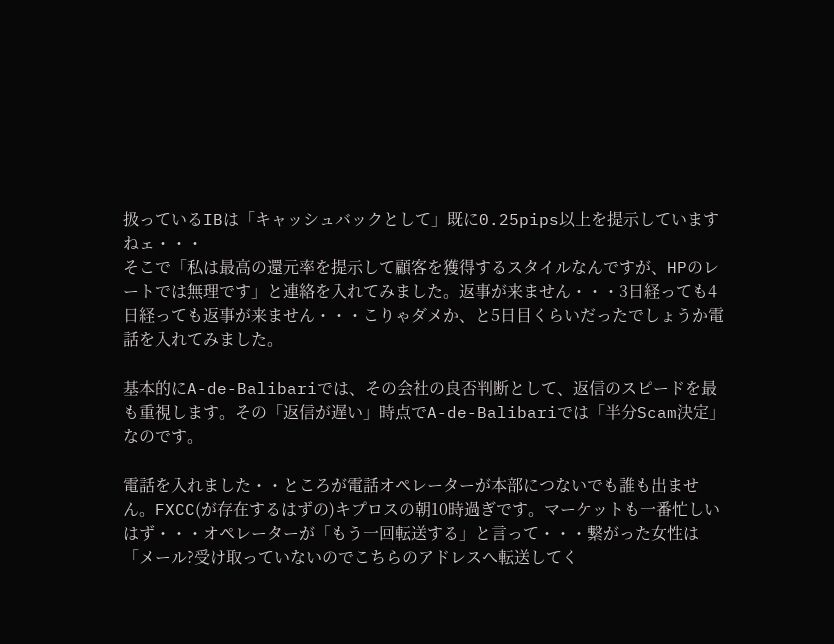扱っているIBは「キャッシュバックとして」既に0.25pips以上を提示していますねェ・・・
そこで「私は最高の還元率を提示して顧客を獲得するスタイルなんですが、HPのレートでは無理です」と連絡を入れてみました。返事が来ません・・・3日経っても4日経っても返事が来ません・・・こりゃダメか、と5日目くらいだったでしょうか電話を入れてみました。

基本的にA-de-Balibariでは、その会社の良否判断として、返信のスピードを最も重視します。その「返信が遅い」時点でA-de-Balibariでは「半分Scam決定」なのです。

電話を入れました・・ところが電話オペレーターが本部につないでも誰も出ません。FXCC(が存在するはずの)キプロスの朝10時過ぎです。マーケットも一番忙しいはず・・・オペレーターが「もう一回転送する」と言って・・・繋がった女性は「メール?受け取っていないのでこちらのアドレスへ転送してく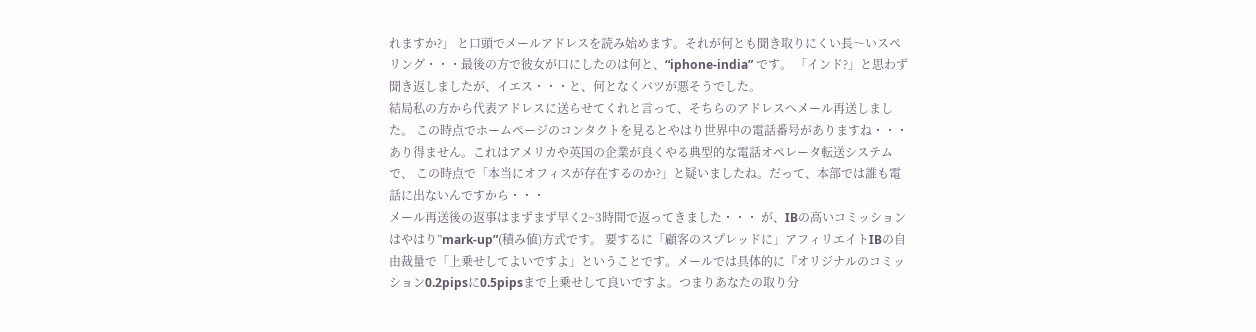れますか?」 と口頭でメールアドレスを読み始めます。それが何とも聞き取りにくい長〜いスペリング・・・最後の方で彼女が口にしたのは何と、“iphone-india” です。 「インド?」と思わず聞き返しましたが、イエス・・・と、何となくバツが悪そうでした。
結局私の方から代表アドレスに送らせてくれと言って、そちらのアドレスへメール再送しました。 この時点でホームページのコンタクトを見るとやはり世界中の電話番号がありますね・・・あり得ません。これはアメリカや英国の企業が良くやる典型的な電話オペレータ転送システムで、 この時点で「本当にオフィスが存在するのか?」と疑いましたね。だって、本部では誰も電話に出ないんですから・・・
メール再送後の返事はまずまず早く2~3時間で返ってきました・・・ が、IBの高いコミッションはやはり”mark-up”(積み値)方式です。 要するに「顧客のスプレッドに」アフィリエイトIBの自由裁量で「上乗せしてよいですよ」ということです。メールでは具体的に『オリジナルのコミッション0.2pipsに0.5pipsまで上乗せして良いですよ。つまりあなたの取り分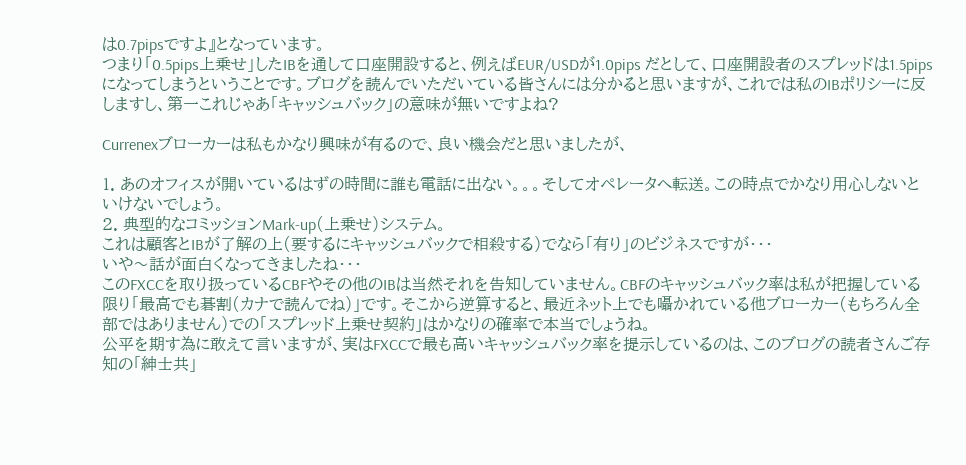は0.7pipsですよ』となっています。
つまり「0.5pips上乗せ」したIBを通して口座開設すると、例えばEUR/USDが1.0pips だとして、口座開設者のスプレッドは1.5pipsになってしまうということです。ブログを読んでいただいている皆さんには分かると思いますが、これでは私のIBポリシーに反しますし、第一これじゃあ「キャッシュバック」の意味が無いですよね?

Currenexブローカーは私もかなり興味が有るので、良い機会だと思いましたが、

1. あのオフィスが開いているはずの時間に誰も電話に出ない。。。そしてオペレータへ転送。この時点でかなり用心しないといけないでしょう。
2. 典型的なコミッションMark-up(上乗せ)システム。
これは顧客とIBが了解の上(要するにキャッシュバックで相殺する)でなら「有り」のビジネスですが・・・
いや〜話が面白くなってきましたね・・・
このFXCCを取り扱っているCBFやその他のIBは当然それを告知していません。CBFのキャッシュバック率は私が把握している限り「最高でも碁割(カナで読んでね)」です。そこから逆算すると、最近ネット上でも囁かれている他ブローカー(もちろん全部ではありません)での「スプレッド上乗せ契約」はかなりの確率で本当でしょうね。
公平を期す為に敢えて言いますが、実はFXCCで最も高いキャッシュバック率を提示しているのは、このブログの読者さんご存知の「紳士共」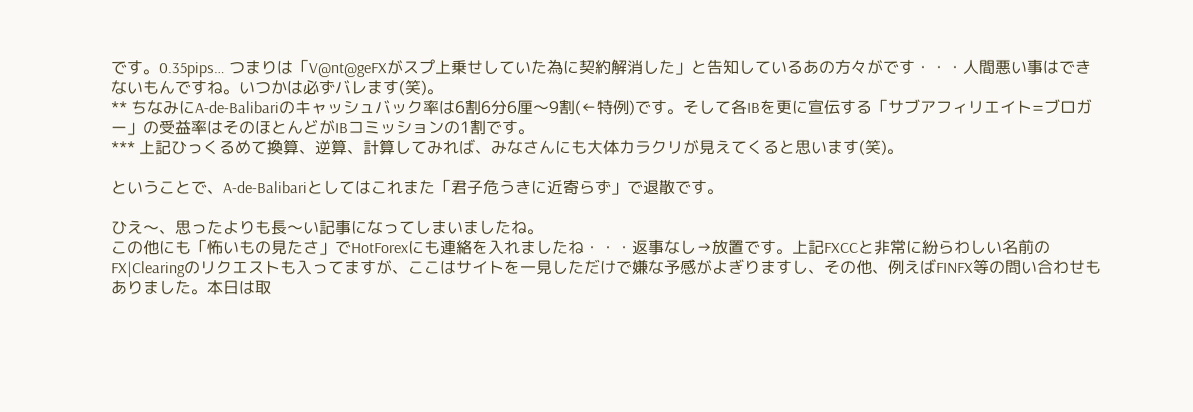です。0.35pips… つまりは「V@nt@geFXがスプ上乗せしていた為に契約解消した」と告知しているあの方々がです・・・人間悪い事はできないもんですね。いつかは必ずバレます(笑)。
** ちなみにA-de-Balibariのキャッシュバック率は6割6分6厘〜9割(←特例)です。そして各IBを更に宣伝する「サブアフィリエイト=ブロガー」の受益率はそのほとんどがIBコミッションの1割です。
*** 上記ひっくるめて換算、逆算、計算してみれば、みなさんにも大体カラクリが見えてくると思います(笑)。

ということで、A-de-Balibariとしてはこれまた「君子危うきに近寄らず」で退散です。

ひえ〜、思ったよりも長〜い記事になってしまいましたね。
この他にも「怖いもの見たさ」でHotForexにも連絡を入れましたね・・・返事なし→放置です。上記FXCCと非常に紛らわしい名前のFX|Clearingのリクエストも入ってますが、ここはサイトを一見しただけで嫌な予感がよぎりますし、その他、例えばFINFX等の問い合わせもありました。本日は取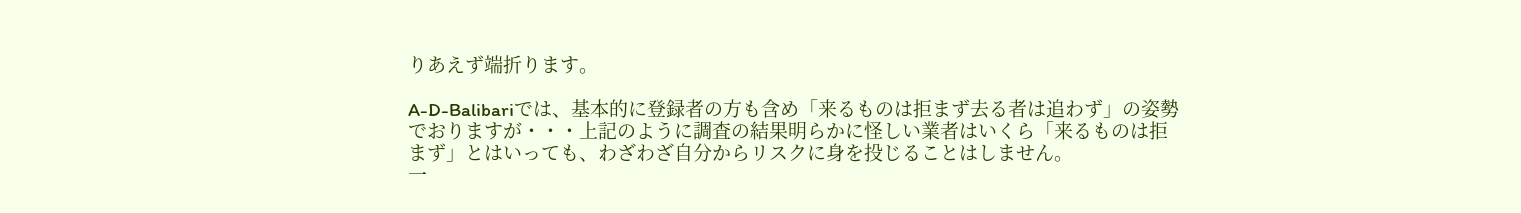りあえず端折ります。

A-D-Balibariでは、基本的に登録者の方も含め「来るものは拒まず去る者は追わず」の姿勢でおりますが・・・上記のように調査の結果明らかに怪しい業者はいくら「来るものは拒まず」とはいっても、わざわざ自分からリスクに身を投じることはしません。
一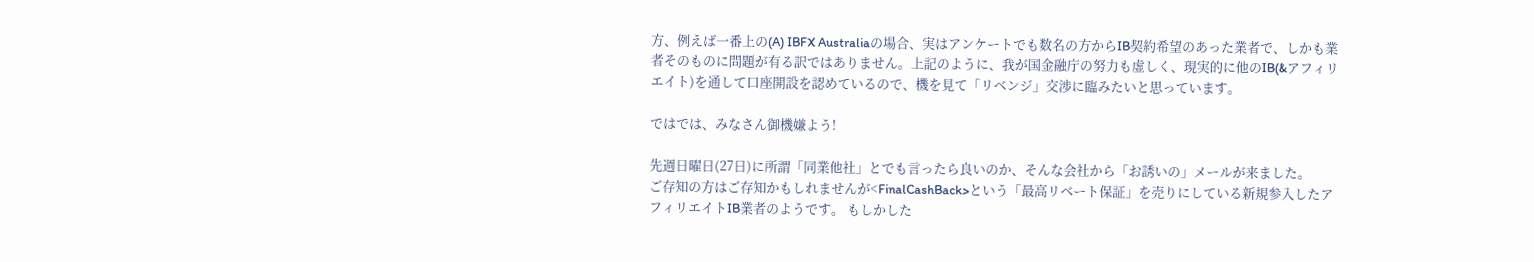方、例えば一番上の(A) IBFX Australiaの場合、実はアンケートでも数名の方からIB契約希望のあった業者で、しかも業者そのものに問題が有る訳ではありません。上記のように、我が国金融庁の努力も虚しく、現実的に他のIB(&アフィリエイト)を通して口座開設を認めているので、機を見て「リベンジ」交渉に臨みたいと思っています。

ではでは、みなさん御機嫌よう!

先週日曜日(27日)に所謂「同業他社」とでも言ったら良いのか、そんな会社から「お誘いの」メールが来ました。
ご存知の方はご存知かもしれませんが<FinalCashBack>という「最高リベート保証」を売りにしている新規参入したアフィリエイトIB業者のようです。 もしかした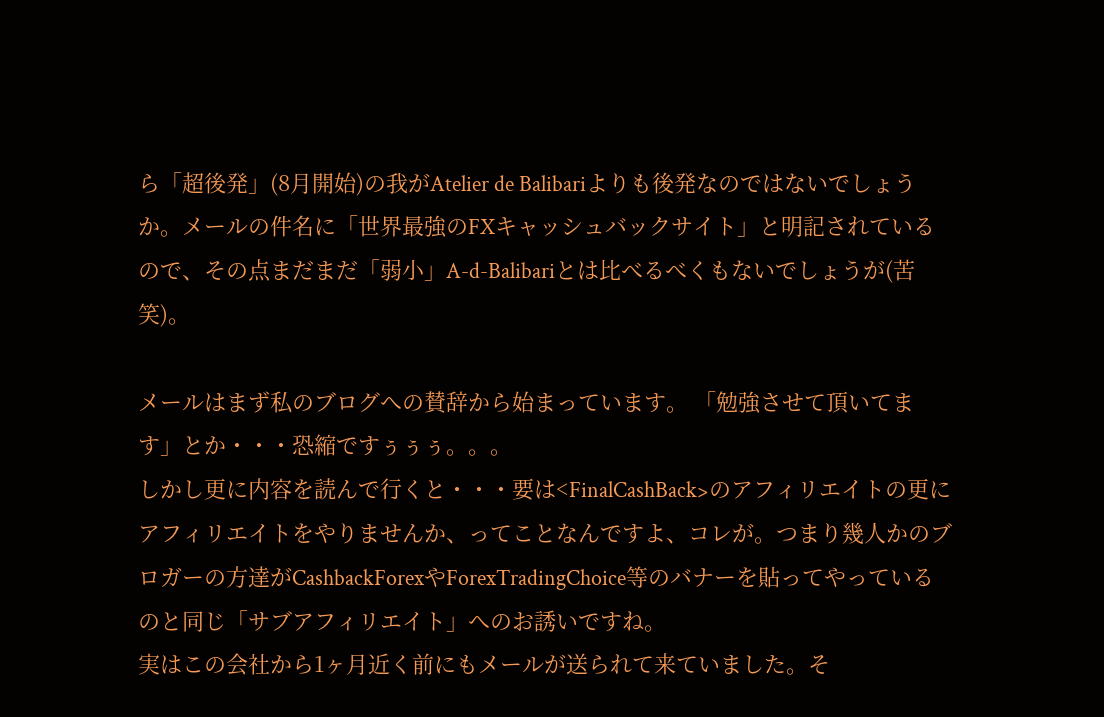ら「超後発」(8月開始)の我がAtelier de Balibariよりも後発なのではないでしょうか。メールの件名に「世界最強のFXキャッシュバックサイト」と明記されているので、その点まだまだ「弱小」A-d-Balibariとは比べるべくもないでしょうが(苦笑)。

メールはまず私のブログへの賛辞から始まっています。 「勉強させて頂いてます」とか・・・恐縮ですぅぅぅ。。。
しかし更に内容を読んで行くと・・・要は<FinalCashBack>のアフィリエイトの更にアフィリエイトをやりませんか、ってことなんですよ、コレが。つまり幾人かのブロガーの方達がCashbackForexやForexTradingChoice等のバナーを貼ってやっているのと同じ「サブアフィリエイト」へのお誘いですね。
実はこの会社から1ヶ月近く前にもメールが送られて来ていました。そ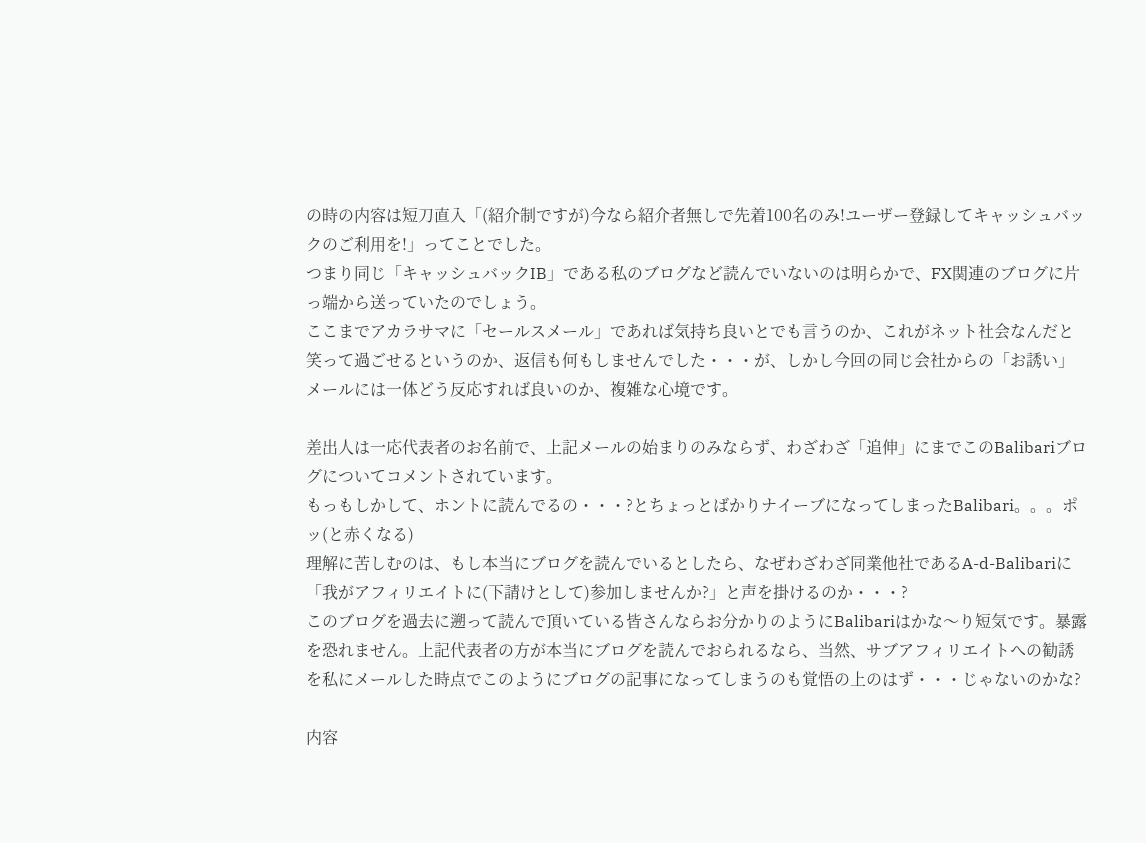の時の内容は短刀直入「(紹介制ですが)今なら紹介者無しで先着100名のみ!ユーザー登録してキャッシュバックのご利用を!」ってことでした。
つまり同じ「キャッシュバックIB」である私のブログなど読んでいないのは明らかで、FX関連のブログに片っ端から送っていたのでしょう。
ここまでアカラサマに「セールスメール」であれば気持ち良いとでも言うのか、これがネット社会なんだと笑って過ごせるというのか、返信も何もしませんでした・・・が、しかし今回の同じ会社からの「お誘い」メールには一体どう反応すれば良いのか、複雑な心境です。

差出人は一応代表者のお名前で、上記メールの始まりのみならず、わざわざ「追伸」にまでこのBalibariブログについてコメントされています。
もっもしかして、ホントに読んでるの・・・?とちょっとばかりナイーブになってしまったBalibari。。。ポッ(と赤くなる)
理解に苦しむのは、もし本当にブログを読んでいるとしたら、なぜわざわざ同業他社であるA-d-Balibariに「我がアフィリエイトに(下請けとして)参加しませんか?」と声を掛けるのか・・・?
このブログを過去に遡って読んで頂いている皆さんならお分かりのようにBalibariはかな〜り短気です。暴露を恐れません。上記代表者の方が本当にブログを読んでおられるなら、当然、サブアフィリエイトへの勧誘を私にメールした時点でこのようにブログの記事になってしまうのも覚悟の上のはず・・・じゃないのかな?

内容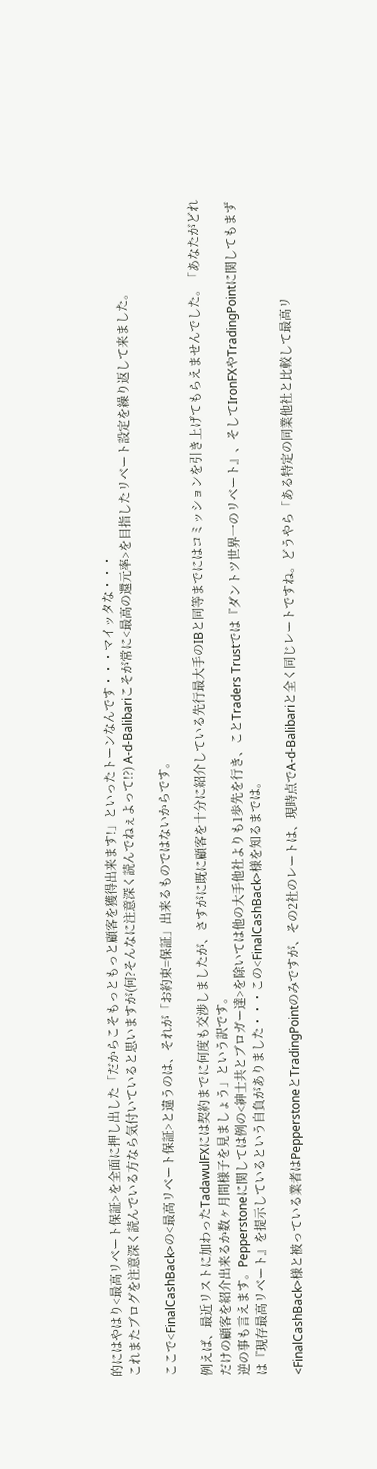的にはやはり<最高リベート保証>を全面に押し出した「だからこそもっともっと顧客を獲得出来ます!」といったトーンなんです・・・マイッタな・・・
これまたブログを注意深く読んでいる方なら気付いていると思いますが(何?そんなに注意深く読んでねぇよって!?) A-d-Balibariこそが常に<最高の還元率>を目指したリベート設定を繰り返して来ました。

ここで<FinalCashBack>の<最高リベート保証>と違うのは、それが「お約束=保証」出来るものではないからです。

例えば、最近リストに加わったTadawulFXには契約までに何度も交渉しましたが、さすがに既に顧客を十分に紹介している先行最大手のIBと同等までにはコミッションを引き上げてもらえませんでした。「あなたがどれだけの顧客を紹介出来るか数ヶ月間様子を見ましょう」という訳です。
逆の事も言えます。Pepperstoneに関しては例の<紳士共とブロガー達>を除いては他の大手他社よりも1歩先を行き、ことTraders Trustでは『ダントツ世界一のリベート』、そしてIronFXやTradingPointに関してもまずは『現存最高リベート』を提示しているという自負がありました・・・この<FinalCashBack>様を知るまでは。

<FinalCashBack>様と被っている業者はPepperstoneとTradingPointのみですが、その2社のレートは、現時点でA-d-Balibariと全く同じレートですね。どうやら「ある特定の同業他社と比較して最高リ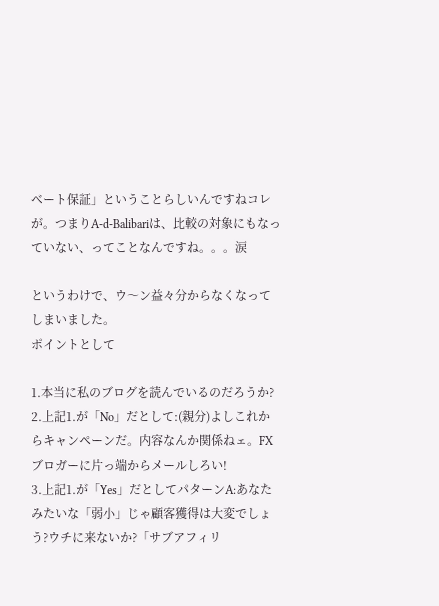ベート保証」ということらしいんですねコレが。つまりA-d-Balibariは、比較の対象にもなっていない、ってことなんですね。。。涙

というわけで、ウ〜ン益々分からなくなってしまいました。
ポイントとして

1.本当に私のブログを読んでいるのだろうか?
2.上記1.が「No」だとして:(親分)よしこれからキャンペーンだ。内容なんか関係ねェ。FXブロガーに片っ端からメールしろい!
3.上記1.が「Yes」だとしてパターンA:あなたみたいな「弱小」じゃ顧客獲得は大変でしょう?ウチに来ないか?「サブアフィリ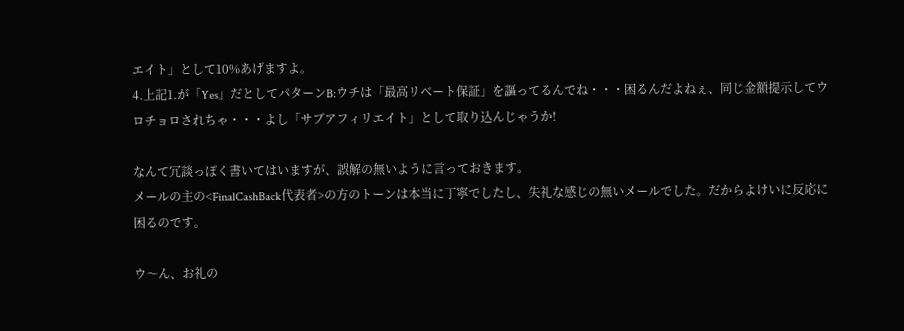エイト」として10%あげますよ。
4.上記1.が「Yes」だとしてパターンB:ウチは「最高リベート保証」を謳ってるんでね・・・困るんだよねぇ、同じ金額提示してウロチョロされちゃ・・・よし「サブアフィリエイト」として取り込んじゃうか!

なんて冗談っぽく書いてはいますが、誤解の無いように言っておきます。
メールの主の<FinalCashBack代表者>の方のトーンは本当に丁寧でしたし、失礼な感じの無いメールでした。だからよけいに反応に困るのです。

ウ〜ん、お礼の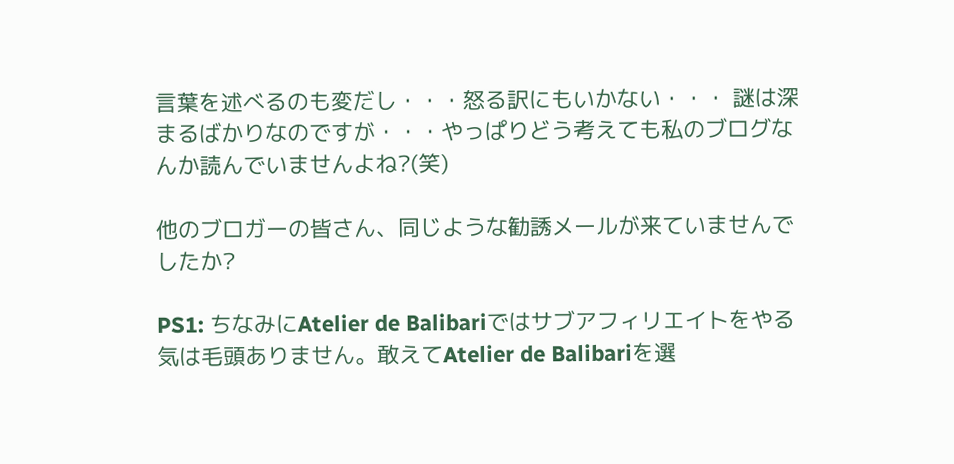言葉を述べるのも変だし・・・怒る訳にもいかない・・・ 謎は深まるばかりなのですが・・・やっぱりどう考えても私のブログなんか読んでいませんよね?(笑)

他のブロガーの皆さん、同じような勧誘メールが来ていませんでしたか?

PS1: ちなみにAtelier de Balibariではサブアフィリエイトをやる気は毛頭ありません。敢えてAtelier de Balibariを選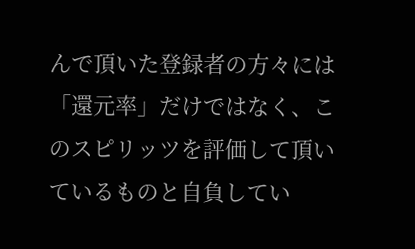んで頂いた登録者の方々には「還元率」だけではなく、このスピリッツを評価して頂いているものと自負してい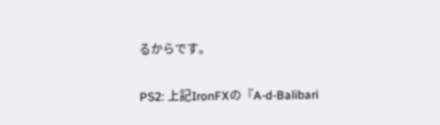るからです。

PS2: 上記IronFXの『A-d-Balibari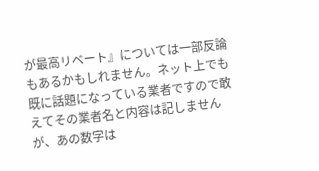が最高リベート』については一部反論もあるかもしれません。ネット上でも既に話題になっている業者ですので敢えてその業者名と内容は記しませんが、あの数字は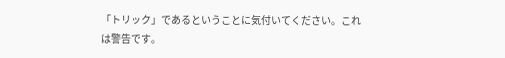「トリック」であるということに気付いてください。これは警告です。